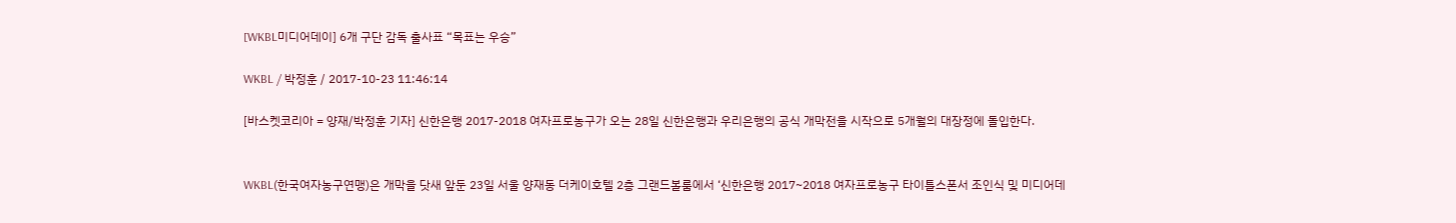[WKBL미디어데이] 6개 구단 감독 출사표 “목표는 우승”

WKBL / 박정훈 / 2017-10-23 11:46:14

[바스켓코리아 = 양재/박정훈 기자] 신한은행 2017-2018 여자프로농구가 오는 28일 신한은행과 우리은행의 공식 개막전을 시작으로 5개월의 대장정에 돌입한다.


WKBL(한국여자농구연맹)은 개막을 닷새 앞둔 23일 서울 양재동 더케이호텔 2층 그랜드볼룸에서 ‘신한은행 2017~2018 여자프로농구 타이틀스폰서 조인식 및 미디어데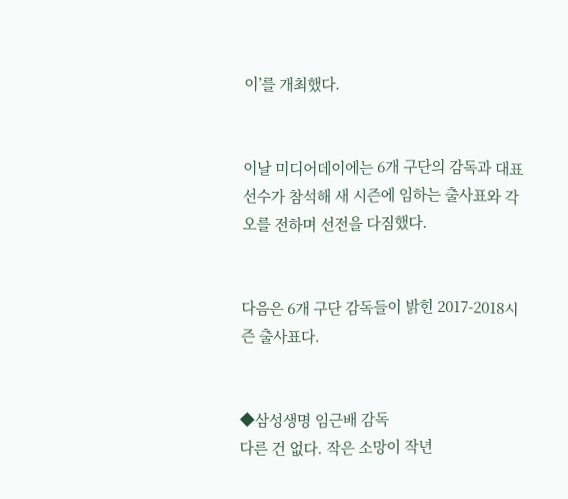이’를 개최했다.


이날 미디어데이에는 6개 구단의 감독과 대표 선수가 참석해 새 시즌에 임하는 출사표와 각오를 전하며 선전을 다짐했다.


다음은 6개 구단 감독들이 밝힌 2017-2018시즌 출사표다.


◆삼성생명 임근배 감독
다른 건 없다. 작은 소망이 작년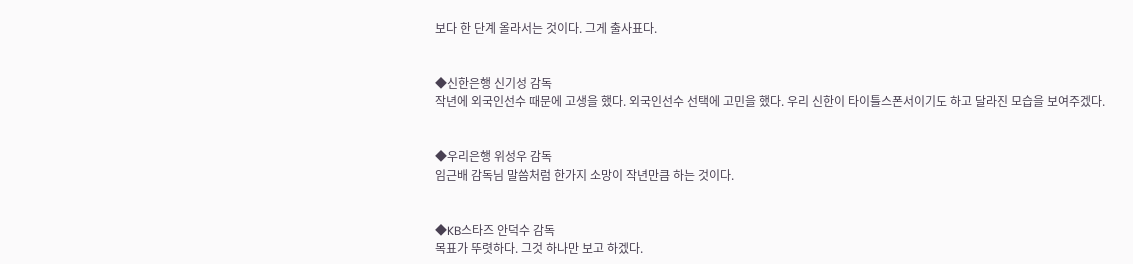보다 한 단계 올라서는 것이다. 그게 출사표다.


◆신한은행 신기성 감독
작년에 외국인선수 때문에 고생을 했다. 외국인선수 선택에 고민을 했다. 우리 신한이 타이틀스폰서이기도 하고 달라진 모습을 보여주겠다.


◆우리은행 위성우 감독
임근배 감독님 말씀처럼 한가지 소망이 작년만큼 하는 것이다.


◆KB스타즈 안덕수 감독
목표가 뚜렷하다. 그것 하나만 보고 하겠다.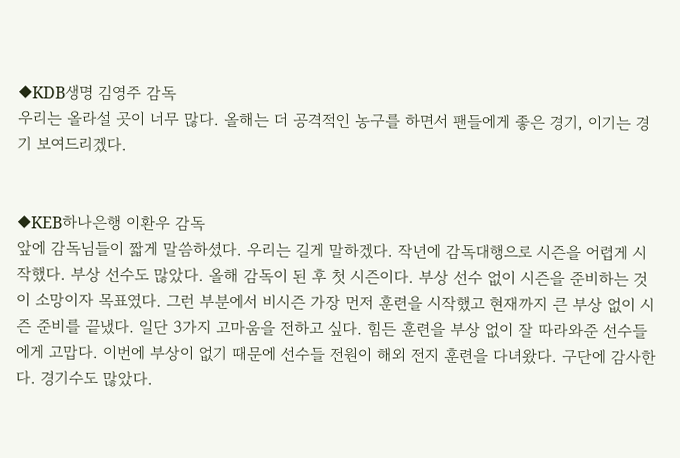◆KDB생명 김영주 감독
우리는 올라설 곳이 너무 많다. 올해는 더 공격적인 농구를 하면서 팬들에게 좋은 경기, 이기는 경기 보여드리겠다.


◆KEB하나은행 이환우 감독
앞에 감독님들이 짧게 말씀하셨다. 우리는 길게 말하겠다. 작년에 감독대행으로 시즌을 어렵게 시작했다. 부상 선수도 많았다. 올해 감독이 된 후 첫 시즌이다. 부상 선수 없이 시즌을 준비하는 것이 소망이자 목표였다. 그런 부분에서 비시즌 가장 먼저 훈련을 시작했고 현재까지 큰 부상 없이 시즌 준비를 끝냈다. 일단 3가지 고마움을 전하고 싶다. 힘든 훈련을 부상 없이 잘 따라와준 선수들에게 고맙다. 이번에 부상이 없기 때문에 선수들 전원이 해외 전지 훈련을 다녀왔다. 구단에 감사한다. 경기수도 많았다.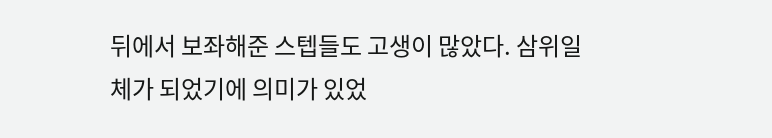뒤에서 보좌해준 스텝들도 고생이 많았다. 삼위일체가 되었기에 의미가 있었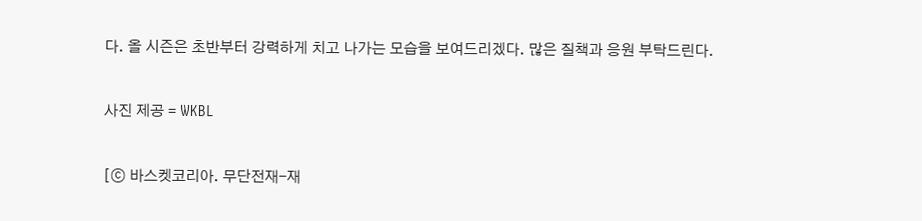다. 올 시즌은 초반부터 강력하게 치고 나가는 모습을 보여드리겠다. 많은 질책과 응원 부탁드린다.


사진 제공 = WKBL


[ⓒ 바스켓코리아. 무단전재-재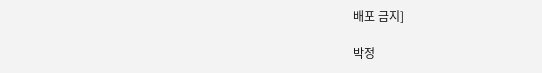배포 금지]

박정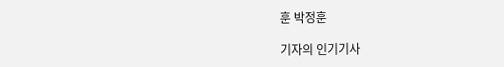훈 박정훈

기자의 인기기사